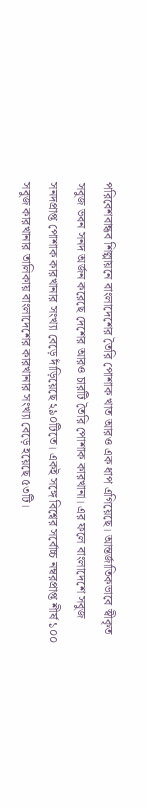পরিবেশবান্ধব শিল্পায়নে বাংলাদেশের তৈরি পোশাক খাত আরও এক ধাপ এগিয়েছে। আন্তর্জাতিকভাবে স্বীকৃত সবুজ ভবন সনদ অর্জন করেছে দেশের আরও চারটি তৈরি পোশাক কারখানা। এর ফলে বাংলাদেশে সবুজ সনদপ্রাপ্ত পোশাক কারখানার সংখ্যা বেড়ে দাঁড়িয়েছে ২৯০টিতে। একই সঙ্গে বিশ্বের সর্বোচ্চ নম্বরপ্রাপ্ত শীর্ষ ১০০ সবুজ কারখানার তালিকায় বাংলাদেশের কারখানার সংখ্যা বেড়ে হয়েছে ৫৩টি।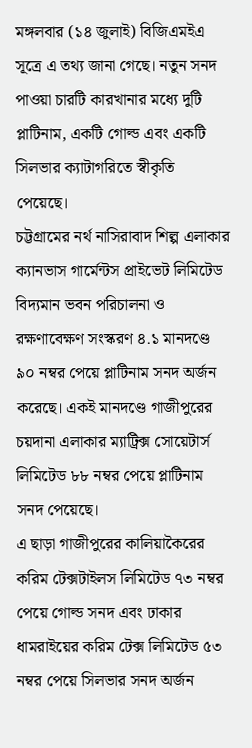মঙ্গলবার (১৪ জুলাই) বিজিএমইএ সূত্রে এ তথ্য জানা গেছে। নতুন সনদ পাওয়া চারটি কারখানার মধ্যে দুটি প্লাটিনাম, একটি গোল্ড এবং একটি সিলভার ক্যাটাগরিতে স্বীকৃতি পেয়েছে।
চট্টগ্রামের নর্থ নাসিরাবাদ শিল্প এলাকার ক্যানভাস গার্মেন্টস প্রাইভেট লিমিটেড বিদ্যমান ভবন পরিচালনা ও রক্ষণাবেক্ষণ সংস্করণ ৪.১ মানদণ্ডে ৯০ নম্বর পেয়ে প্লাটিনাম সনদ অর্জন করেছে। একই মানদণ্ডে গাজীপুরের চয়দানা এলাকার ম্যাট্রিক্স সোয়েটার্স লিমিটেড ৮৮ নম্বর পেয়ে প্লাটিনাম সনদ পেয়েছে।
এ ছাড়া গাজীপুরের কালিয়াকৈরের করিম টেক্সটাইলস লিমিটেড ৭৩ নম্বর পেয়ে গোল্ড সনদ এবং ঢাকার ধামরাইয়ের করিম টেক্স লিমিটেড ৫৩ নম্বর পেয়ে সিলভার সনদ অর্জন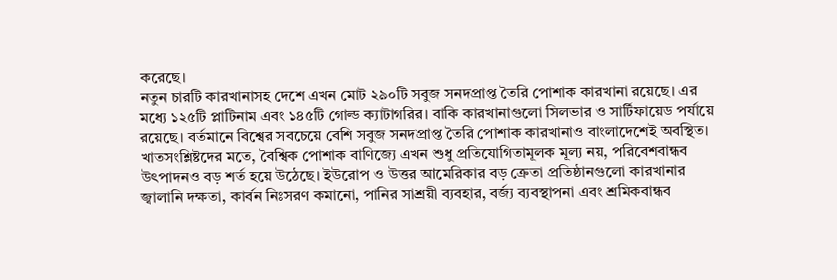করেছে।
নতুন চারটি কারখানাসহ দেশে এখন মোট ২৯০টি সবুজ সনদপ্রাপ্ত তৈরি পোশাক কারখানা রয়েছে। এর মধ্যে ১২৫টি প্লাটিনাম এবং ১৪৫টি গোল্ড ক্যাটাগরির। বাকি কারখানাগুলো সিলভার ও সার্টিফায়েড পর্যায়ে রয়েছে। বর্তমানে বিশ্বের সবচেয়ে বেশি সবুজ সনদপ্রাপ্ত তৈরি পোশাক কারখানাও বাংলাদেশেই অবস্থিত।
খাতসংশ্লিষ্টদের মতে, বৈশ্বিক পোশাক বাণিজ্যে এখন শুধু প্রতিযোগিতামূলক মূল্য নয়, পরিবেশবান্ধব উৎপাদনও বড় শর্ত হয়ে উঠেছে। ইউরোপ ও উত্তর আমেরিকার বড় ক্রেতা প্রতিষ্ঠানগুলো কারখানার জ্বালানি দক্ষতা, কার্বন নিঃসরণ কমানো, পানির সাশ্রয়ী ব্যবহার, বর্জ্য ব্যবস্থাপনা এবং শ্রমিকবান্ধব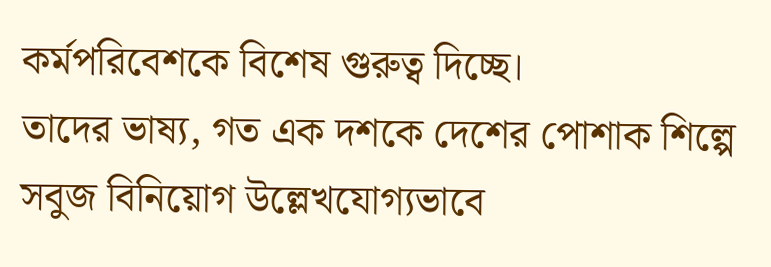কর্মপরিবেশকে বিশেষ গুরুত্ব দিচ্ছে।
তাদের ভাষ্য, গত এক দশকে দেশের পোশাক শিল্পে সবুজ বিনিয়োগ উল্লেখযোগ্যভাবে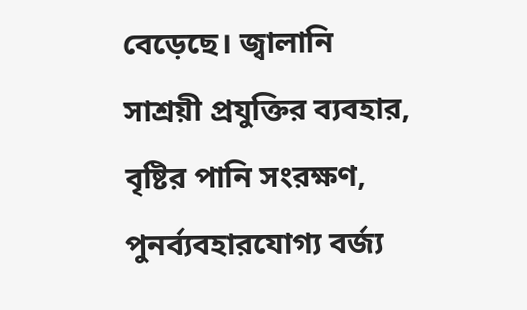বেড়েছে। জ্বালানি সাশ্রয়ী প্রযুক্তির ব্যবহার, বৃষ্টির পানি সংরক্ষণ, পুনর্ব্যবহারযোগ্য বর্জ্য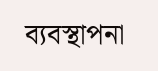ব্যবস্থাপনা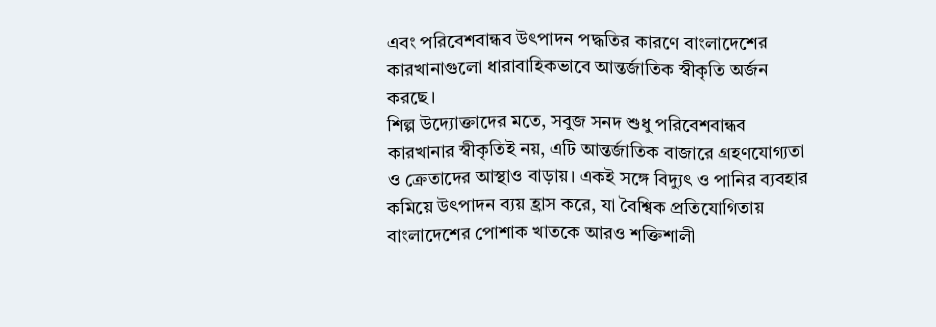এবং পরিবেশবান্ধব উৎপাদন পদ্ধতির কারণে বাংলাদেশের কারখানাগুলো ধারাবাহিকভাবে আন্তর্জাতিক স্বীকৃতি অর্জন করছে।
শিল্প উদ্যোক্তাদের মতে, সবুজ সনদ শুধু পরিবেশবান্ধব কারখানার স্বীকৃতিই নয়, এটি আন্তর্জাতিক বাজারে গ্রহণযোগ্যতা ও ক্রেতাদের আস্থাও বাড়ায়। একই সঙ্গে বিদ্যুৎ ও পানির ব্যবহার কমিয়ে উৎপাদন ব্যয় হ্রাস করে, যা বৈশ্বিক প্রতিযোগিতায় বাংলাদেশের পোশাক খাতকে আরও শক্তিশালী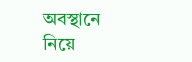অবস্থানে নিয়ে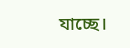যাচ্ছে।